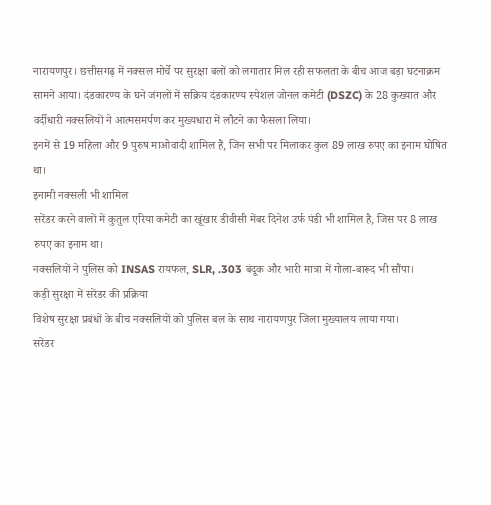नारायणपुर। छत्तीसगढ़ में नक्सल मोर्चे पर सुरक्षा बलों को लगातार मिल रही सफलता के बीच आज बड़ा घटनाक्रम सामने आया। दंडकारण्य के घने जंगलों में सक्रिय दंडकारण्य स्पेशल जोनल कमेटी (DSZC) के 28 कुख्यात और वर्दीधारी नक्सलियों ने आत्मसमर्पण कर मुख्यधारा में लौटने का फैसला लिया।
इनमें से 19 महिला और 9 पुरुष माओवादी शामिल हैं, जिन सभी पर मिलाकर कुल 89 लाख रुपए का इनाम घोषित था।
इनामी नक्सली भी शामिल
सरेंडर करने वालों में कुतुल एरिया कमेटी का खूंखार डीवीसी मेंबर दिनेश उर्फ पंडी भी शामिल है, जिस पर 8 लाख रुपए का इनाम था।
नक्सलियों ने पुलिस को INSAS रायफल, SLR, .303 बंदूक और भारी मात्रा में गोला-बारूद भी सौंपा।
कड़ी सुरक्षा में सरेंडर की प्रक्रिया
विशेष सुरक्षा प्रबंधों के बीच नक्सलियों को पुलिस बल के साथ नारायणपुर जिला मुख्यालय लाया गया।
सरेंडर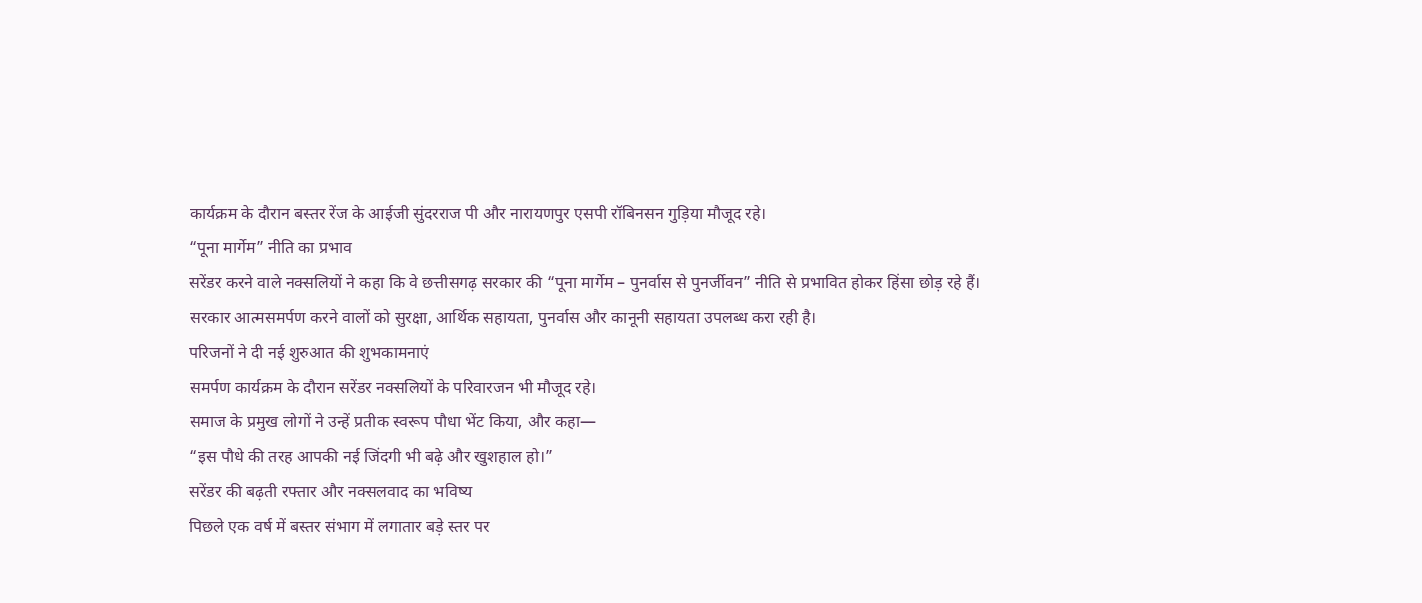कार्यक्रम के दौरान बस्तर रेंज के आईजी सुंदरराज पी और नारायणपुर एसपी रॉबिनसन गुड़िया मौजूद रहे।
“पूना मार्गेम” नीति का प्रभाव
सरेंडर करने वाले नक्सलियों ने कहा कि वे छत्तीसगढ़ सरकार की “पूना मार्गेम – पुनर्वास से पुनर्जीवन” नीति से प्रभावित होकर हिंसा छोड़ रहे हैं।
सरकार आत्मसमर्पण करने वालों को सुरक्षा, आर्थिक सहायता, पुनर्वास और कानूनी सहायता उपलब्ध करा रही है।
परिजनों ने दी नई शुरुआत की शुभकामनाएं
समर्पण कार्यक्रम के दौरान सरेंडर नक्सलियों के परिवारजन भी मौजूद रहे।
समाज के प्रमुख लोगों ने उन्हें प्रतीक स्वरूप पौधा भेंट किया, और कहा—
“इस पौधे की तरह आपकी नई जिंदगी भी बढ़े और खुशहाल हो।”
सरेंडर की बढ़ती रफ्तार और नक्सलवाद का भविष्य
पिछले एक वर्ष में बस्तर संभाग में लगातार बड़े स्तर पर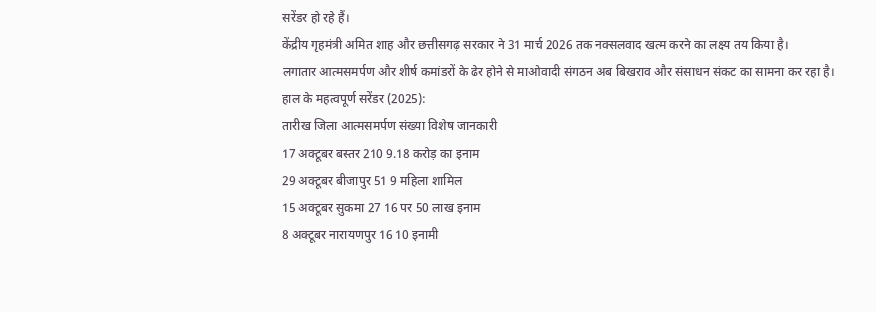सरेंडर हो रहे हैं।
केंद्रीय गृहमंत्री अमित शाह और छत्तीसगढ़ सरकार ने 31 मार्च 2026 तक नक्सलवाद खत्म करने का लक्ष्य तय किया है।
लगातार आत्मसमर्पण और शीर्ष कमांडरों के ढेर होने से माओवादी संगठन अब बिखराव और संसाधन संकट का सामना कर रहा है।
हाल के महत्वपूर्ण सरेंडर (2025):
तारीख जिला आत्मसमर्पण संख्या विशेष जानकारी
17 अक्टूबर बस्तर 210 9.18 करोड़ का इनाम
29 अक्टूबर बीजापुर 51 9 महिला शामिल
15 अक्टूबर सुकमा 27 16 पर 50 लाख इनाम
8 अक्टूबर नारायणपुर 16 10 इनामी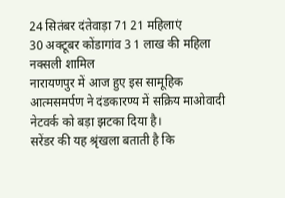24 सितंबर दंतेवाड़ा 71 21 महिलाएं
30 अक्टूबर कोंडागांव 3 1 लाख की महिला नक्सली शामिल
नारायणपुर में आज हुए इस सामूहिक आत्मसमर्पण ने दंडकारण्य में सक्रिय माओवादी नेटवर्क को बड़ा झटका दिया है।
सरेंडर की यह श्रृंखला बताती है कि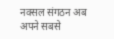नक्सल संगठन अब अपने सबसे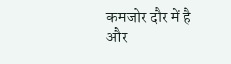कमजोर दौर में है और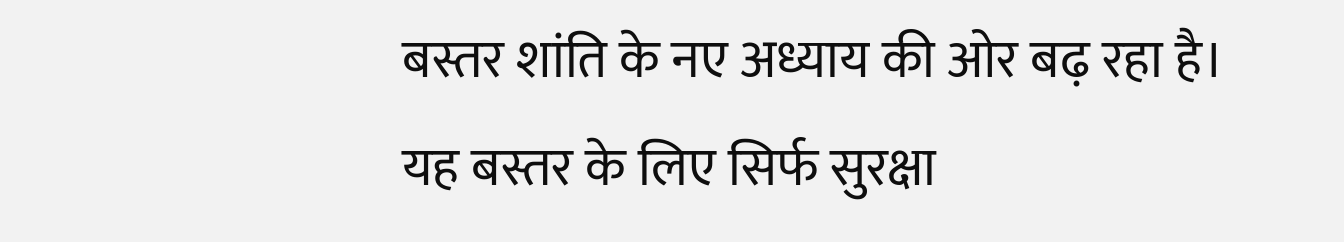बस्तर शांति के नए अध्याय की ओर बढ़ रहा है।
यह बस्तर के लिए सिर्फ सुरक्षा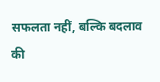सफलता नहीं, बल्कि बदलाव की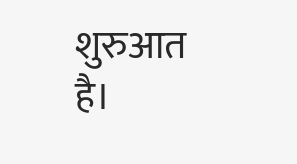शुरुआत है।